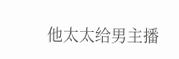他太太给男主播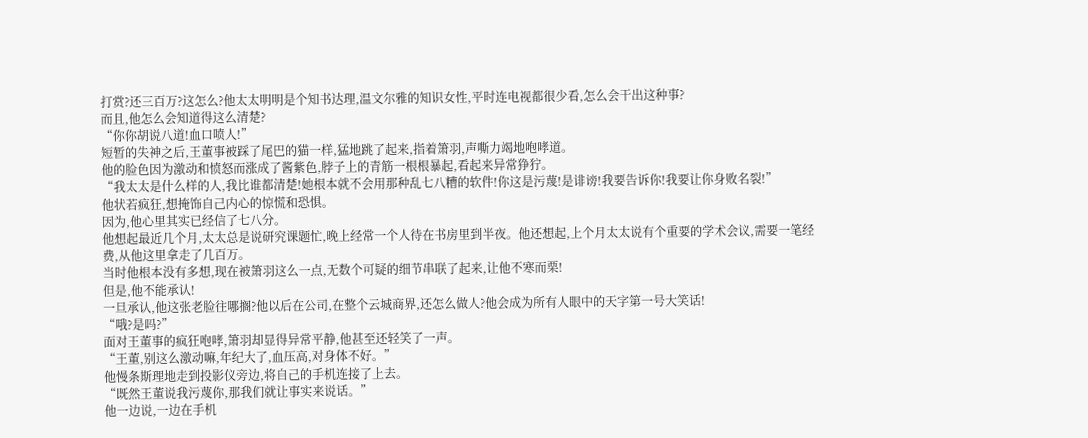打赏?还三百万?这怎么?他太太明明是个知书达理,温文尔雅的知识女性,平时连电视都很少看,怎么会干出这种事?
而且,他怎么会知道得这么清楚?
“你你胡说八道!血口喷人!”
短暂的失神之后,王董事被踩了尾巴的猫一样,猛地跳了起来,指着箫羽,声嘶力竭地咆哮道。
他的脸色因为激动和愤怒而涨成了酱紫色,脖子上的青筋一根根暴起,看起来异常狰狞。
“我太太是什么样的人,我比谁都清楚!她根本就不会用那种乱七八糟的软件!你这是污蔑!是诽谤!我要告诉你!我要让你身败名裂!”
他状若疯狂,想掩饰自己内心的惊慌和恐惧。
因为,他心里其实已经信了七八分。
他想起最近几个月,太太总是说研究课题忙,晚上经常一个人待在书房里到半夜。他还想起,上个月太太说有个重要的学术会议,需要一笔经费,从他这里拿走了几百万。
当时他根本没有多想,现在被箫羽这么一点,无数个可疑的细节串联了起来,让他不寒而栗!
但是,他不能承认!
一旦承认,他这张老脸往哪搁?他以后在公司,在整个云城商界,还怎么做人?他会成为所有人眼中的天字第一号大笑话!
“哦?是吗?”
面对王董事的疯狂咆哮,箫羽却显得异常平静,他甚至还轻笑了一声。
“王董,别这么激动嘛,年纪大了,血压高,对身体不好。”
他慢条斯理地走到投影仪旁边,将自己的手机连接了上去。
“既然王董说我污蔑你,那我们就让事实来说话。”
他一边说,一边在手机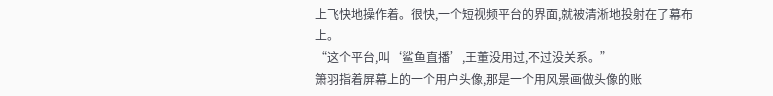上飞快地操作着。很快,一个短视频平台的界面,就被清淅地投射在了幕布上。
“这个平台,叫‘鲨鱼直播’,王董没用过,不过没关系。”
箫羽指着屏幕上的一个用户头像,那是一个用风景画做头像的账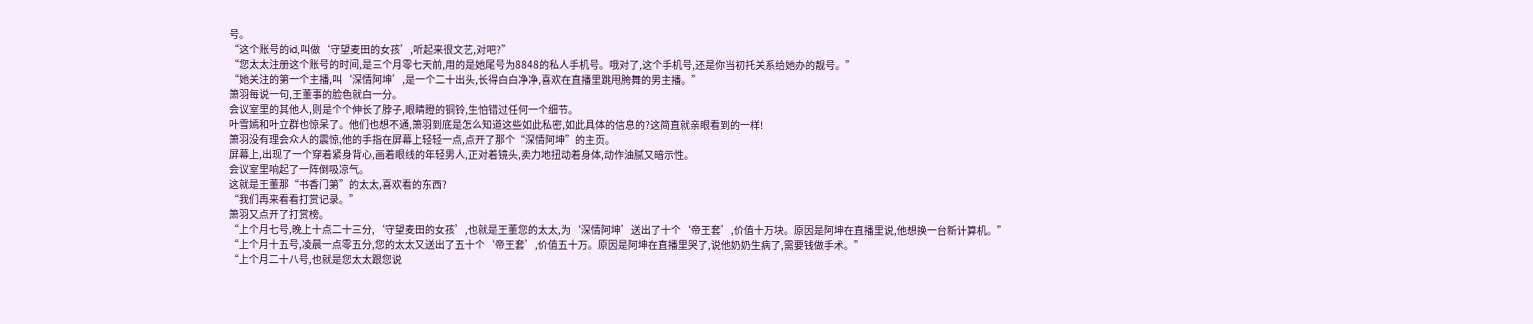号。
“这个账号的id,叫做‘守望麦田的女孩’,听起来很文艺,对吧?”
“您太太注册这个账号的时间,是三个月零七天前,用的是她尾号为8848的私人手机号。哦对了,这个手机号,还是你当初托关系给她办的靓号。”
“她关注的第一个主播,叫‘深情阿坤’,是一个二十出头,长得白白净净,喜欢在直播里跳甩胯舞的男主播。”
箫羽每说一句,王董事的脸色就白一分。
会议室里的其他人,则是个个伸长了脖子,眼睛瞪的铜铃,生怕错过任何一个细节。
叶雪嫣和叶立群也惊呆了。他们也想不通,箫羽到底是怎么知道这些如此私密,如此具体的信息的?这简直就亲眼看到的一样!
箫羽没有理会众人的震惊,他的手指在屏幕上轻轻一点,点开了那个“深情阿坤”的主页。
屏幕上,出现了一个穿着紧身背心,画着眼线的年轻男人,正对着镜头,卖力地扭动着身体,动作油腻又暗示性。
会议室里响起了一阵倒吸凉气。
这就是王董那“书香门第”的太太,喜欢看的东西?
“我们再来看看打赏记录。”
箫羽又点开了打赏榜。
“上个月七号,晚上十点二十三分,‘守望麦田的女孩’,也就是王董您的太太,为‘深情阿坤’送出了十个‘帝王套’,价值十万块。原因是阿坤在直播里说,他想换一台新计算机。”
“上个月十五号,凌晨一点零五分,您的太太又送出了五十个‘帝王套’,价值五十万。原因是阿坤在直播里哭了,说他奶奶生病了,需要钱做手术。”
“上个月二十八号,也就是您太太跟您说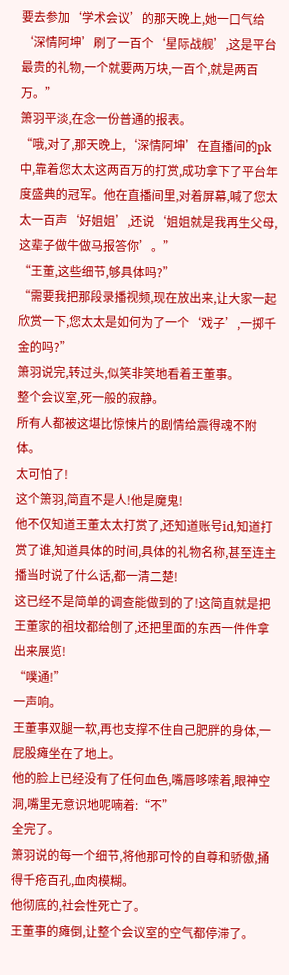要去参加‘学术会议’的那天晚上,她一口气给‘深情阿坤’刷了一百个‘星际战舰’,这是平台最贵的礼物,一个就要两万块,一百个,就是两百万。”
箫羽平淡,在念一份普通的报表。
“哦,对了,那天晚上,‘深情阿坤’在直播间的pk中,靠着您太太这两百万的打赏,成功拿下了平台年度盛典的冠军。他在直播间里,对着屏幕,喊了您太太一百声‘好姐姐’,还说‘姐姐就是我再生父母,这辈子做牛做马报答你’。”
“王董,这些细节,够具体吗?”
“需要我把那段录播视频,现在放出来,让大家一起欣赏一下,您太太是如何为了一个‘戏子’,一掷千金的吗?”
箫羽说完,转过头,似笑非笑地看着王董事。
整个会议室,死一般的寂静。
所有人都被这堪比惊悚片的剧情给震得魂不附体。
太可怕了!
这个箫羽,简直不是人!他是魔鬼!
他不仅知道王董太太打赏了,还知道账号id,知道打赏了谁,知道具体的时间,具体的礼物名称,甚至连主播当时说了什么话,都一清二楚!
这已经不是简单的调查能做到的了!这简直就是把王董家的祖坟都给刨了,还把里面的东西一件件拿出来展览!
“噗通!”
一声响。
王董事双腿一软,再也支撑不住自己肥胖的身体,一屁股瘫坐在了地上。
他的脸上已经没有了任何血色,嘴唇哆嗦着,眼神空洞,嘴里无意识地呢喃着:“不”
全完了。
箫羽说的每一个细节,将他那可怜的自尊和骄傲,捅得千疮百孔,血肉模糊。
他彻底的,社会性死亡了。
王董事的瘫倒,让整个会议室的空气都停滞了。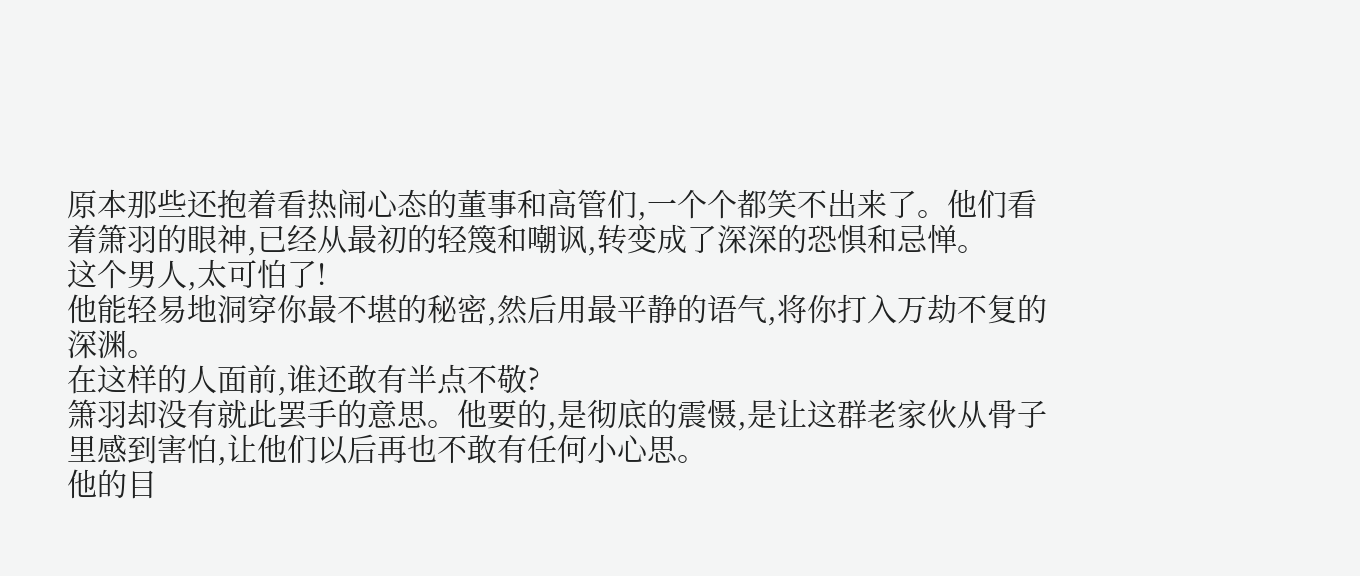原本那些还抱着看热闹心态的董事和高管们,一个个都笑不出来了。他们看着箫羽的眼神,已经从最初的轻篾和嘲讽,转变成了深深的恐惧和忌惮。
这个男人,太可怕了!
他能轻易地洞穿你最不堪的秘密,然后用最平静的语气,将你打入万劫不复的深渊。
在这样的人面前,谁还敢有半点不敬?
箫羽却没有就此罢手的意思。他要的,是彻底的震慑,是让这群老家伙从骨子里感到害怕,让他们以后再也不敢有任何小心思。
他的目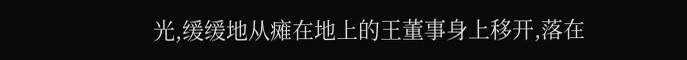光,缓缓地从瘫在地上的王董事身上移开,落在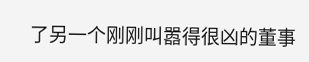了另一个刚刚叫嚣得很凶的董事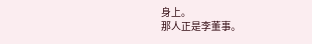身上。
那人正是李董事。